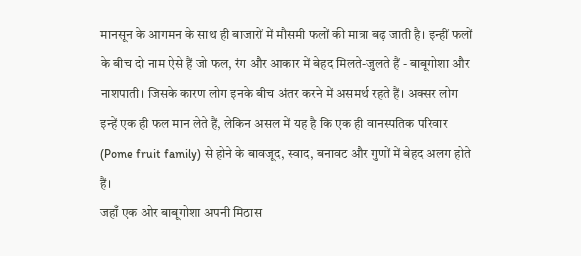मानसून के आगमन के साथ ही बाजारों में मौसमी फलों की मात्रा बढ़ जाती है। इन्हीं फलों के बीच दो नाम ऐसे हैं जो फल, रंग और आकार में बेहद मिलते-जुलते हैं - बाबूगोशा और नाशपाती। जिसके कारण लोग इनके बीच अंतर करने में असमर्थ रहते हैं। अक्सर लोग इन्हें एक ही फल मान लेते हैं, लेकिन असल में यह है कि एक ही वानस्पतिक परिवार (Pome fruit family) से होने के बावजूद, स्वाद, बनावट और गुणों में बेहद अलग होते हैं।
जहाँ एक ओर बाबूगोशा अपनी मिठास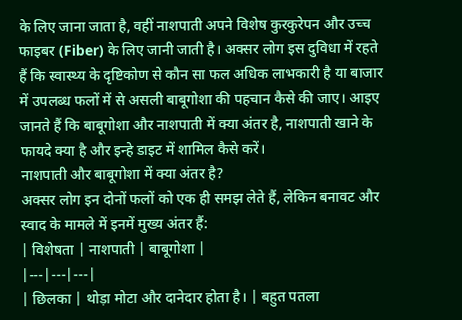के लिए जाना जाता है, वहीं नाशपाती अपने विशेष कुरकुरेपन और उच्च फाइबर (Fiber) के लिए जानी जाती है। अक्सर लोग इस दुविधा में रहते हैं कि स्वास्थ्य के दृष्टिकोण से कौन सा फल अधिक लाभकारी है या बाजार में उपलब्ध फलों में से असली बाबूगोशा की पहचान कैसे की जाए। आइए जानते हैं कि बाबूगोशा और नाशपाती में क्या अंतर है, नाशपाती खाने के फायदे क्या है और इन्हे डाइट में शामिल कैसे करें।
नाशपाती और बाबूगोशा में क्या अंतर है?
अक्सर लोग इन दोनों फलों को एक ही समझ लेते हैं, लेकिन बनावट और स्वाद के मामले में इनमें मुख्य अंतर हैं:
| विशेषता | नाशपाती | बाबूगोशा |
|---|---|---|
| छिलका | थोड़ा मोटा और दानेदार होता है। | बहुत पतला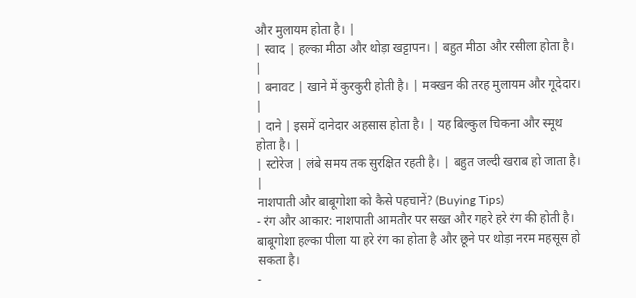और मुलायम होता है। |
| स्वाद | हल्का मीठा और थोड़ा खट्टापन। | बहुत मीठा और रसीला होता है। |
| बनावट | खाने में कुरकुरी होती है। | मक्खन की तरह मुलायम और गूदेदार। |
| दाने | इसमें दानेदार अहसास होता है। | यह बिल्कुल चिकना और स्मूथ होता है। |
| स्टोरेज | लंबे समय तक सुरक्षित रहती है। | बहुत जल्दी खराब हो जाता है। |
नाशपाती और बाबूगोशा को कैसे पहचानें? (Buying Tips)
- रंग और आकार: नाशपाती आमतौर पर सख्त और गहरे हरे रंग की होती है। बाबूगोशा हल्का पीला या हरे रंग का होता है और छूने पर थोड़ा नरम महसूस हो सकता है।
-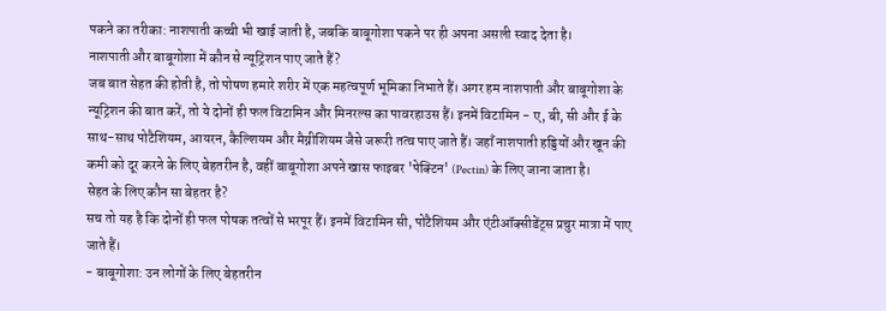पकने का तरीका: नाशपाती कच्ची भी खाई जाती है, जबकि बाबूगोशा पकने पर ही अपना असली स्वाद देता है।
नाशपाती और बाबूगोशा में कौन से न्यूट्रिशन पाए जाते हैं?
जब बात सेहत की होती है, तो पोषण हमारे शरीर में एक महत्वपूर्ण भूमिका निभाते हैं। अगर हम नाशपाती और बाबूगोशा के न्यूट्रिशन की बात करें, तो ये दोनों ही फल विटामिन और मिनरल्स का पावरहाउस हैं। इनमें विटामिन - ए, बी, सी और ई के साथ-साथ पोटैशियम, आयरन, कैल्शियम और मैग्नीशियम जैसे जरूरी तत्व पाए जाते हैं। जहाँ नाशपाती हड्डियों और खून की कमी को दूर करने के लिए बेहतरीन है, वहीं बाबूगोशा अपने खास फाइबर 'पेक्टिन' (Pectin) के लिए जाना जाता है।
सेहत के लिए कौन सा बेहतर है?
सच तो यह है कि दोनों ही फल पोषक तत्वों से भरपूर हैं। इनमें विटामिन सी, पोटैशियम और एंटीऑक्सीडेंट्स प्रचुर मात्रा में पाए जाते हैं।
- बाबूगोशा: उन लोगों के लिए बेहतरीन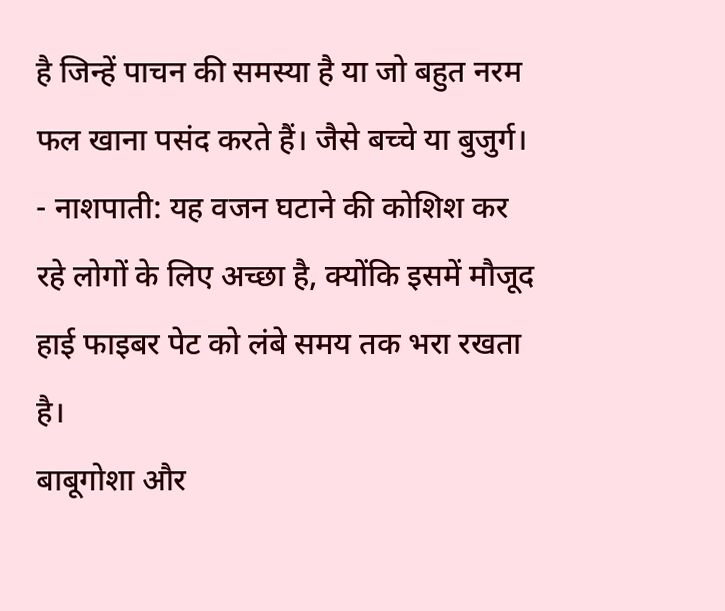है जिन्हें पाचन की समस्या है या जो बहुत नरम फल खाना पसंद करते हैं। जैसे बच्चे या बुजुर्ग।
- नाशपाती: यह वजन घटाने की कोशिश कर रहे लोगों के लिए अच्छा है, क्योंकि इसमें मौजूद हाई फाइबर पेट को लंबे समय तक भरा रखता है।
बाबूगोशा और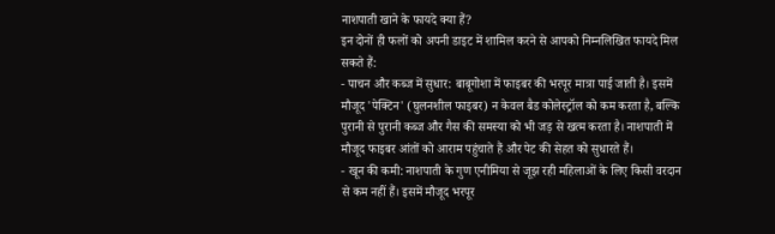नाशपाती खाने के फायदे क्या हैं?
इन दोनों ही फलों को अपनी डाइट में शामिल करने से आपको निम्नलिखित फायदे मिल सकते हैं:
- पाचन और कब्ज में सुधार: बाबूगोशा में फाइबर की भरपूर मात्रा पाई जाती है। इसमें मौजूद 'पेक्टिन' (घुलनशील फाइबर) न केवल बैड कोलेस्ट्रॉल को कम करता है, बल्कि पुरानी से पुरानी कब्ज और गैस की समस्या को भी जड़ से खत्म करता है। नाशपाती में मौजूद फाइबर आंतों को आराम पहुंचाते हैं और पेट की सेहत को सुधारते हैं।
- खून की कमी: नाशपाती के गुण एनीमिया से जूझ रही महिलाओं के लिए किसी वरदान से कम नहीं हैं। इसमें मौजूद भरपूर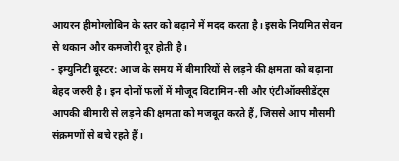आयरन हीमोग्लोबिन के स्तर को बढ़ाने में मदद करता है। इसके नियमित सेवन से थकान और कमजोरी दूर होती है।
- इम्युनिटी बूस्टर: आज के समय में बीमारियों से लड़ने की क्षमता को बढ़ाना बेहद जरुरी है। इन दोनों फलों में मौजूद विटामिन-सी और एंटीऑक्सीडेंट्स आपकी बीमारी से लड़ने की क्षमता को मजबूत करते हैं, जिससे आप मौसमी संक्रमणों से बचे रहते हैं।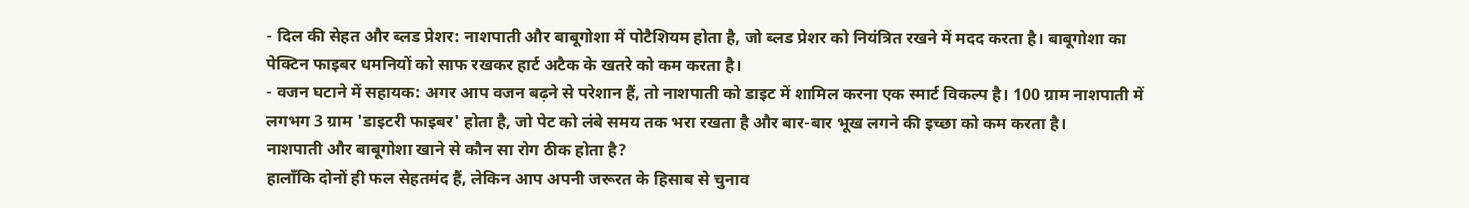- दिल की सेहत और ब्लड प्रेशर: नाशपाती और बाबूगोशा में पोटैशियम होता है, जो ब्लड प्रेशर को नियंत्रित रखने में मदद करता है। बाबूगोशा का पेक्टिन फाइबर धमनियों को साफ रखकर हार्ट अटैक के खतरे को कम करता है।
- वजन घटाने में सहायक: अगर आप वजन बढ़ने से परेशान हैं, तो नाशपाती को डाइट में शामिल करना एक स्मार्ट विकल्प है। 100 ग्राम नाशपाती में लगभग 3 ग्राम 'डाइटरी फाइबर' होता है, जो पेट को लंबे समय तक भरा रखता है और बार-बार भूख लगने की इच्छा को कम करता है।
नाशपाती और बाबूगोशा खाने से कौन सा रोग ठीक होता है?
हालाँकि दोनों ही फल सेहतमंद हैं, लेकिन आप अपनी जरूरत के हिसाब से चुनाव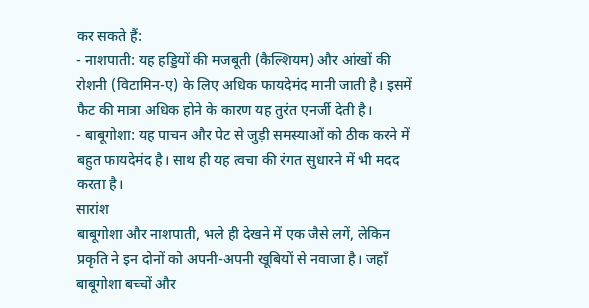कर सकते हैं:
- नाशपाती: यह हड्डियों की मजबूती (कैल्शियम) और आंखों की रोशनी (विटामिन-ए) के लिए अधिक फायदेमंद मानी जाती है। इसमें फैट की मात्रा अधिक होने के कारण यह तुरंत एनर्जी देती है।
- बाबूगोशा: यह पाचन और पेट से जुड़ी समस्याओं को ठीक करने में बहुत फायदेमंद है। साथ ही यह त्वचा की रंगत सुधारने में भी मदद करता है।
सारांश
बाबूगोशा और नाशपाती, भले ही देखने में एक जैसे लगें, लेकिन प्रकृति ने इन दोनों को अपनी-अपनी खूबियों से नवाजा है। जहाँ बाबूगोशा बच्चों और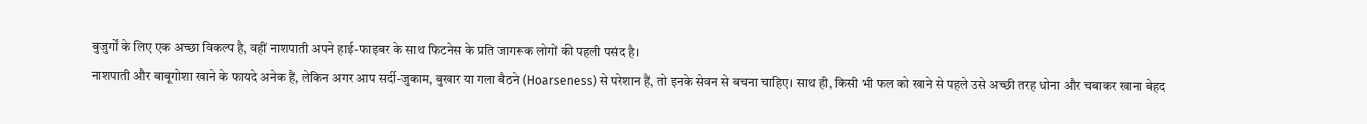बुजुर्गों के लिए एक अच्छा विकल्प है, वहीं नाशपाती अपने हाई-फाइबर के साथ फिटनेस के प्रति जागरूक लोगों की पहली पसंद है।
नाशपाती और बाबूगोशा खाने के फायदे अनेक हैं, लेकिन अगर आप सर्दी-जुकाम, बुखार या गला बैठने (Hoarseness) से परेशान हैं, तो इनके सेवन से बचना चाहिए। साथ ही, किसी भी फल को खाने से पहले उसे अच्छी तरह धोना और चबाकर खाना बेहद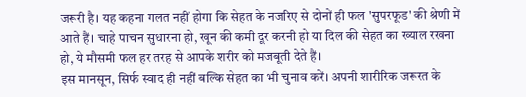जरूरी है। यह कहना गलत नहीं होगा कि सेहत के नजरिए से दोनों ही फल 'सुपरफूड' की श्रेणी में आते हैं। चाहे पाचन सुधारना हो, खून की कमी दूर करनी हो या दिल की सेहत का ख्याल रखना हो, ये मौसमी फल हर तरह से आपके शरीर को मजबूती देते हैं।
इस मानसून, सिर्फ स्वाद ही नहीं बल्कि सेहत का भी चुनाव करें। अपनी शारीरिक जरूरत के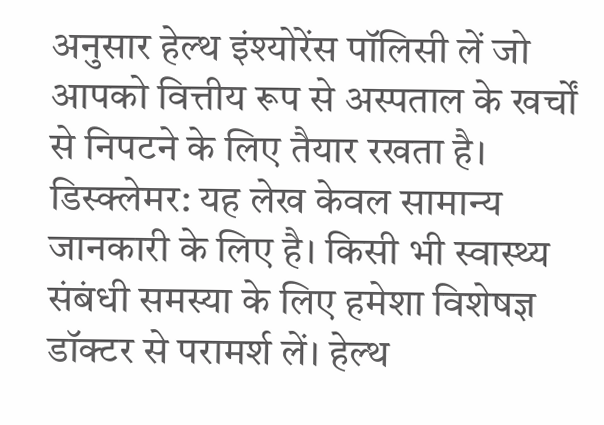अनुसार हेल्थ इंश्योरेंस पॉलिसी लें जो आपको वित्तीय रूप से अस्पताल के खर्चों से निपटने के लिए तैयार रखता है।
डिस्क्लेमर: यह लेख केवल सामान्य जानकारी के लिए है। किसी भी स्वास्थ्य संबंधी समस्या के लिए हमेशा विशेषज्ञ डॉक्टर से परामर्श लें। हेल्थ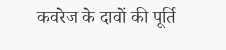कवरेज के दावों की पूर्ति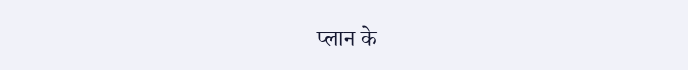प्लान के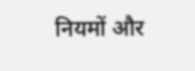नियमों और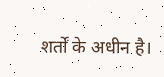शर्तों के अधीन है।